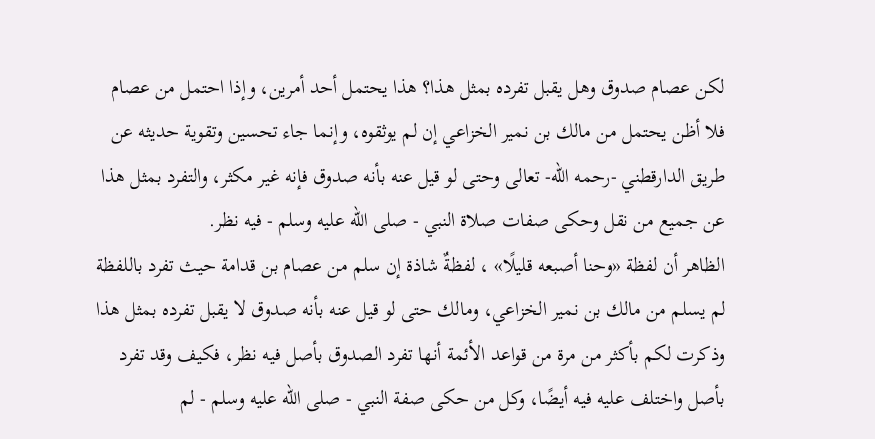لكن عصام صدوق وهل يقبل تفرده بمثل هذا؟ هذا يحتمل أحد أمرين، وإذا احتمل من عصام فلا أظن يحتمل من مالك بن نمير الخزاعي إن لم يوثقوه، وإنما جاء تحسين وتقوية حديثه عن طريق الدارقطني -رحمه الله- تعالى وحتى لو قيل عنه بأنه صدوق فإنه غير مكثر، والتفرد بمثل هذا عن جميع من نقل وحكى صفات صلاة النبي - صلى الله عليه وسلم - فيه نظر.
الظاهر أن لفظة «وحنا أصبعه قليلًا» ، لفظةٌ شاذة إن سلم من عصام بن قدامة حيث تفرد باللفظة لم يسلم من مالك بن نمير الخزاعي، ومالك حتى لو قيل عنه بأنه صدوق لا يقبل تفرده بمثل هذا وذكرت لكم بأكثر من مرة من قواعد الأئمة أنها تفرد الصدوق بأصل فيه نظر، فكيف وقد تفرد بأصل واختلف عليه فيه أيضًا، وكل من حكى صفة النبي - صلى الله عليه وسلم - لم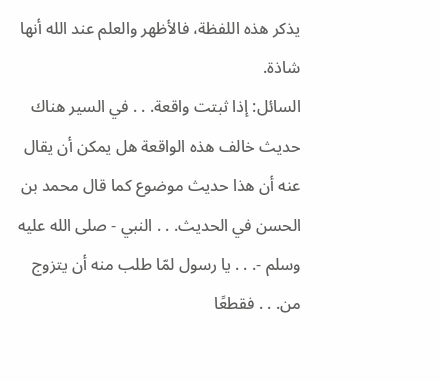يذكر هذه اللفظة، فالأظهر والعلم عند الله أنها شاذة.
السائل: إذا ثبتت واقعة. . . في السير هناك حديث خالف هذه الواقعة هل يمكن أن يقال عنه أن هذا حديث موضوع كما قال محمد بن الحسن في الحديث. . . النبي - صلى الله عليه وسلم -. . . يا رسول لمّا طلب منه أن يتزوج من. . . فقطعًا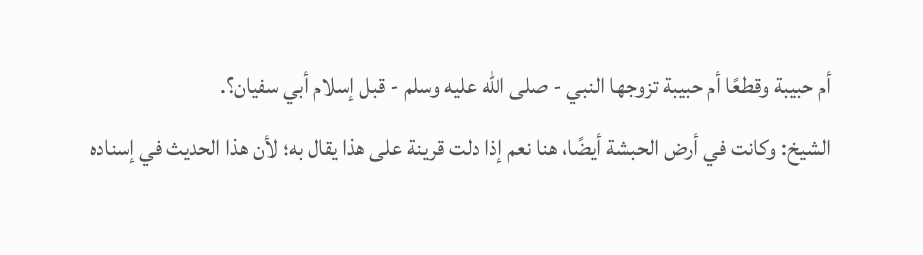أم حبيبة وقطعًا أم حبيبة تزوجها النبي - صلى الله عليه وسلم - قبل إسلام أبي سفيان؟.
الشيخ: وكانت في أرض الحبشة أيضًا، هنا نعم إذا دلت قرينة على هذا يقال به؛ لأن هذا الحديث في إسناده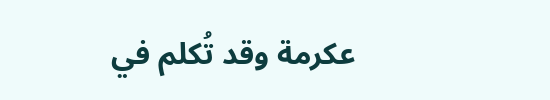عكرمة وقد تُكلم في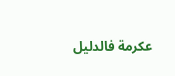عكرمة فالدليل